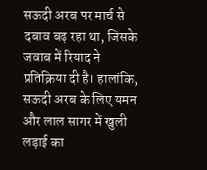सऊदी अरब पर मार्च से दबाव बढ़ रहा था, जिसके जवाब में रियाद ने प्रतिक्रिया दी है। हालांकि, सऊदी अरब के लिए यमन और लाल सागर में खुली लड़ाई का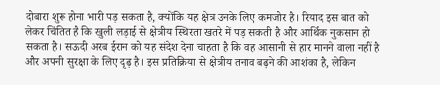दोबारा शुरू होना भारी पड़ सकता है, क्योंकि यह क्षेत्र उनके लिए कमजोर है। रियाद इस बात को लेकर चिंतित है कि खुली लड़ाई से क्षेत्रीय स्थिरता खतरे में पड़ सकती है और आर्थिक नुकसान हो सकता है। सऊदी अरब ईरान को यह संदेश देना चाहता है कि वह आसानी से हार मानने वाला नहीं है और अपनी सुरक्षा के लिए दृढ़ है। इस प्रतिक्रिया से क्षेत्रीय तनाव बढ़ने की आशंका है, लेकिन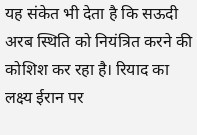यह संकेत भी देता है कि सऊदी अरब स्थिति को नियंत्रित करने की कोशिश कर रहा है। रियाद का लक्ष्य ईरान पर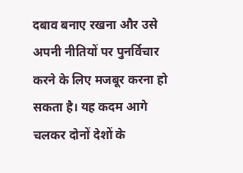दबाव बनाए रखना और उसे अपनी नीतियों पर पुनर्विचार करने के लिए मजबूर करना हो सकता है। यह कदम आगे चलकर दोनों देशों के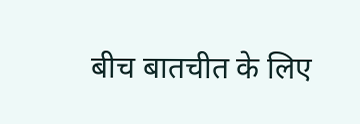बीच बातचीत के लिए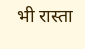भी रास्ता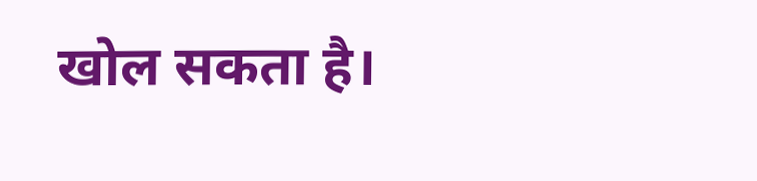खोल सकता है।